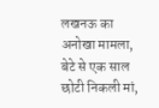लखनऊ का अनोखा मामला, बेटे से एक साल छोटी निकली मां,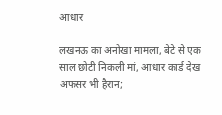आधार

लखनऊ का अनोखा मामला, बेटे से एक साल छोटी निकली मां, आधार कार्ड देख अफसर भी हैरान;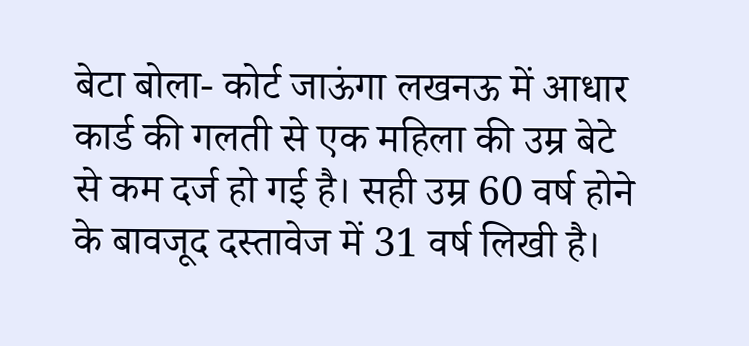बेटा बोला- कोर्ट जाऊंगा लखनऊ में आधार कार्ड की गलती से एक महिला की उम्र बेटे से कम दर्ज हो गई है। सही उम्र 60 वर्ष होने के बावजूद दस्तावेज में 31 वर्ष लिखी है।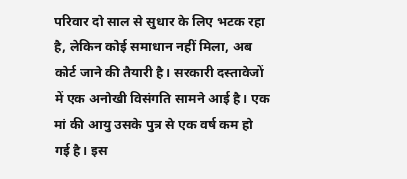परिवार दो साल से सुधार के लिए भटक रहा है, लेकिन कोई समाधान नहीं मिला, अब कोर्ट जाने की तैयारी है। सरकारी दस्तावेजों में एक अनोखी विसंगति सामने आई है। एक मां की आयु उसके पुत्र से एक वर्ष कम हो गई है। इस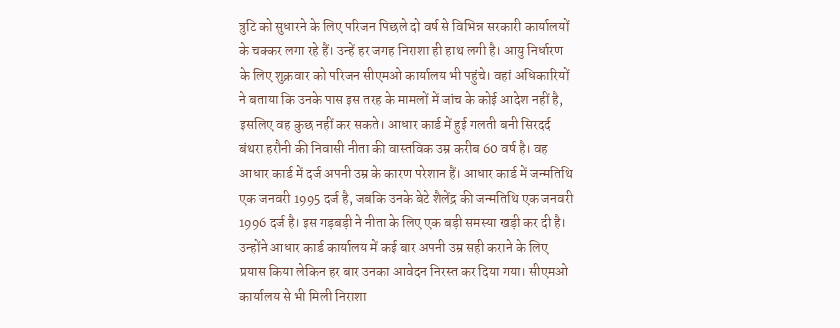त्रुटि को सुधारने के लिए परिजन पिछले दो वर्ष से विभिन्न सरकारी कार्यालयों के चक्कर लगा रहे हैं। उन्हें हर जगह निराशा ही हाथ लगी है। आयु निर्धारण के लिए शुक्रवार को परिजन सीएमओ कार्यालय भी पहुंचे। वहां अधिकारियों ने बताया कि उनके पास इस तरह के मामलों में जांच के कोई आदेश नहीं है, इसलिए वह कुछ नहीं कर सकते। आधार कार्ड में हुई गलती बनी सिरदर्द बंथरा हरौनी की निवासी नीता की वास्तविक उम्र करीब 60 वर्ष है। वह आधार कार्ड में दर्ज अपनी उम्र के कारण परेशान हैं। आधार कार्ड में जन्मतिथि एक जनवरी 1995 दर्ज है, जबकि उनके बेटे शैलेंद्र की जन्मतिथि एक जनवरी 1996 दर्ज है। इस गड़बड़ी ने नीता के लिए एक बड़ी समस्या खड़ी कर दी है। उन्होंने आधार कार्ड कार्यालय में कई बार अपनी उम्र सही कराने के लिए प्रयास किया लेकिन हर बार उनका आवेदन निरस्त कर दिया गया। सीएमओ कार्यालय से भी मिली निराशा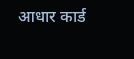आधार कार्ड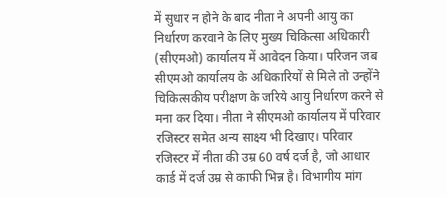में सुधार न होने के बाद नीता ने अपनी आयु का निर्धारण करवाने के लिए मुख्य चिकित्सा अधिकारी (सीएमओ) कार्यालय में आवेदन किया। परिजन जब सीएमओ कार्यालय के अधिकारियों से मिले तो उन्होंने चिकित्सकीय परीक्षण के जरिये आयु निर्धारण करने से मना कर दिया। नीता ने सीएमओ कार्यालय में परिवार रजिस्टर समेत अन्य साक्ष्य भी दिखाए। परिवार रजिस्टर में नीता की उम्र 60 वर्ष दर्ज है, जो आधार कार्ड में दर्ज उम्र से काफी भिन्न है। विभागीय मांग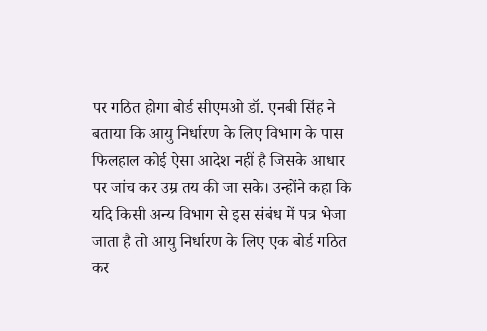पर गठित होगा बोर्ड सीएमओ डॉ. एनबी सिंह ने बताया कि आयु निर्धारण के लिए विभाग के पास फिलहाल कोई ऐसा आदेश नहीं है जिसके आधार पर जांच कर उम्र तय की जा सके। उन्होंने कहा कि यदि किसी अन्य विभाग से इस संबंध में पत्र भेजा जाता है तो आयु निर्धारण के लिए एक बोर्ड गठित कर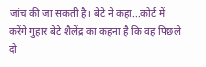जांच की जा सकती है। बेटे ने कहा...कोर्ट में करेंगे गुहार बेटे शैलेंद्र का कहना है कि वह पिछले दो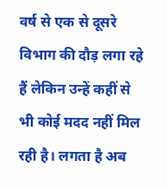वर्ष से एक से दूसरे विभाग की दौड़ लगा रहे हैं लेकिन उन्हें कहीं से भी कोई मदद नहीं मिल रही है। लगता है अब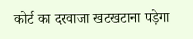कोर्ट का दरवाजा खटखटाना पड़ेगा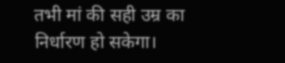तभी मां की सही उम्र का निर्धारण हो सकेगा।